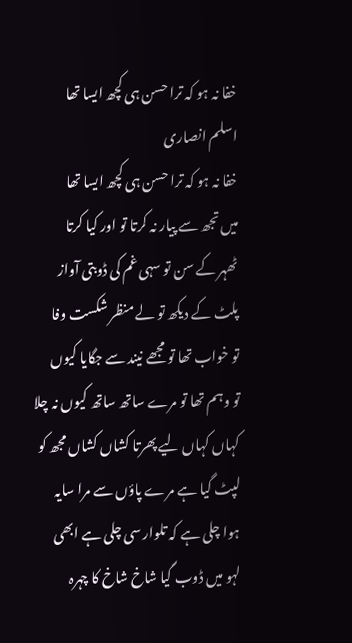خفا نہ ہو کہ ترا حسن ہی کچھ ایسا تھا
اسلم انصاری
خفا نہ ہو کہ ترا حسن ہی کچھ ایسا تھا
میں تجھ سے پیار نہ کرتا تو اور کیا کرتا
ٹھہر کے سن تو سہی غم کی ڈوبتی آواز
پلٹ کے دیکھ تو لے منظر شکست وفا
تو خواب تھا تو مجھے نیند سے جگایا کیوں
تو وہم تھا تو مرے ساتھ ساتھ کیوں نہ چلا
کہاں کہاں لیے پھرتا کشاں کشاں مجھ کو
لپٹ گیا ہے مرے پاؤں سے مرا سایہ
ہوا چلی ہے کہ تلوار سی چلی ہے ابھی
لہو میں ڈوب گیا شاخ شاخ کا چہرہ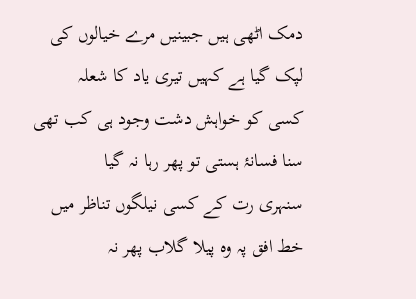دمک اٹھی ہیں جبینیں مرے خیالوں کی
لپک گیا ہے کہیں تیری یاد کا شعلہ
کسی کو خواہش دشت وجود ہی کب تھی
سنا فسانۂ ہستی تو پھر رہا نہ گیا
سنہری رت کے کسی نیلگوں تناظر میں
خط افق پہ وہ پیلا گلاب پھر نہ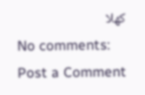کھلا
No comments:
Post a Comment